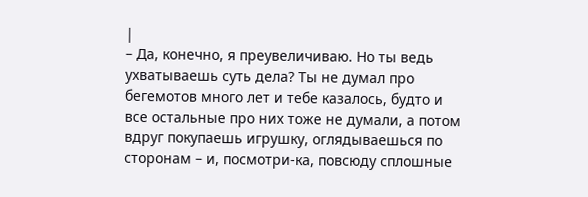|
– Да, конечно, я преувеличиваю. Но ты ведь ухватываешь суть дела? Ты не думал про бегемотов много лет и тебе казалось, будто и все остальные про них тоже не думали, а потом вдруг покупаешь игрушку, оглядываешься по сторонам – и, посмотри-ка, повсюду сплошные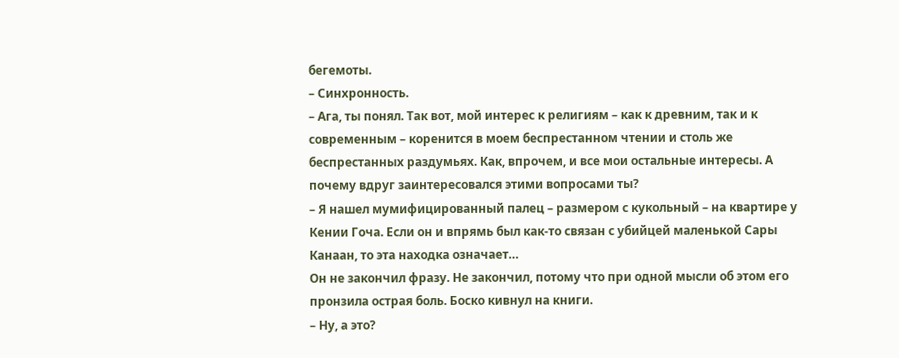бегемоты.
– Синхронность.
– Ага, ты понял. Так вот, мой интерес к религиям – как к древним, так и к современным – коренится в моем беспрестанном чтении и столь же беспрестанных раздумьях. Как, впрочем, и все мои остальные интересы. А почему вдруг заинтересовался этими вопросами ты?
– Я нашел мумифицированный палец – размером с кукольный – на квартире у Кении Гоча. Если он и впрямь был как-то связан с убийцей маленькой Сары Канаан, то эта находка означает…
Он не закончил фразу. Не закончил, потому что при одной мысли об этом его пронзила острая боль. Боско кивнул на книги.
– Ну, а это?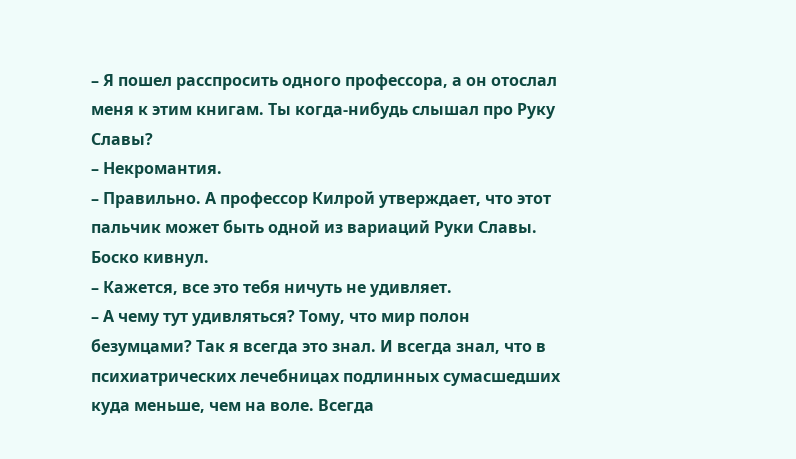– Я пошел расспросить одного профессора, а он отослал меня к этим книгам. Ты когда-нибудь слышал про Руку Славы?
– Некромантия.
– Правильно. А профессор Килрой утверждает, что этот пальчик может быть одной из вариаций Руки Славы.
Боско кивнул.
– Кажется, все это тебя ничуть не удивляет.
– А чему тут удивляться? Тому, что мир полон безумцами? Так я всегда это знал. И всегда знал, что в психиатрических лечебницах подлинных сумасшедших куда меньше, чем на воле. Всегда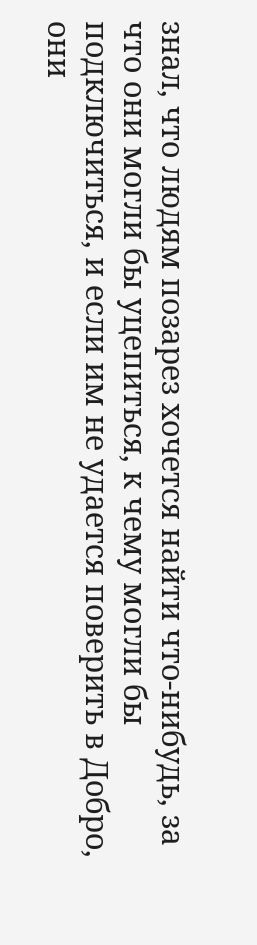знал, что людям позарез хочется найти что-нибудь, за что они могли бы уцепиться, к чему могли бы подключиться, и если им не удается поверить в Добро, они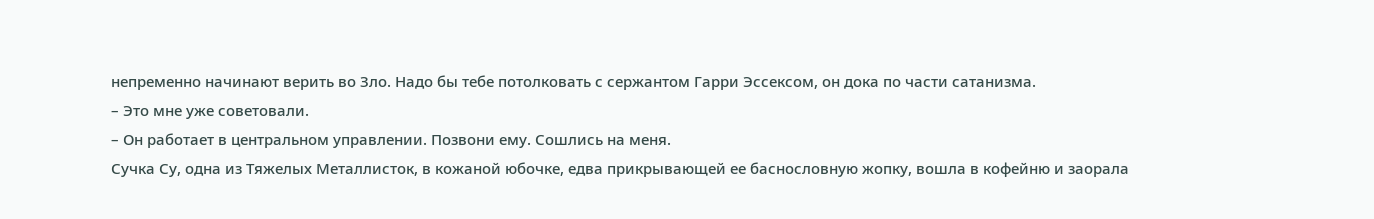непременно начинают верить во Зло. Надо бы тебе потолковать с сержантом Гарри Эссексом, он дока по части сатанизма.
– Это мне уже советовали.
– Он работает в центральном управлении. Позвони ему. Сошлись на меня.
Сучка Су, одна из Тяжелых Металлисток, в кожаной юбочке, едва прикрывающей ее баснословную жопку, вошла в кофейню и заорала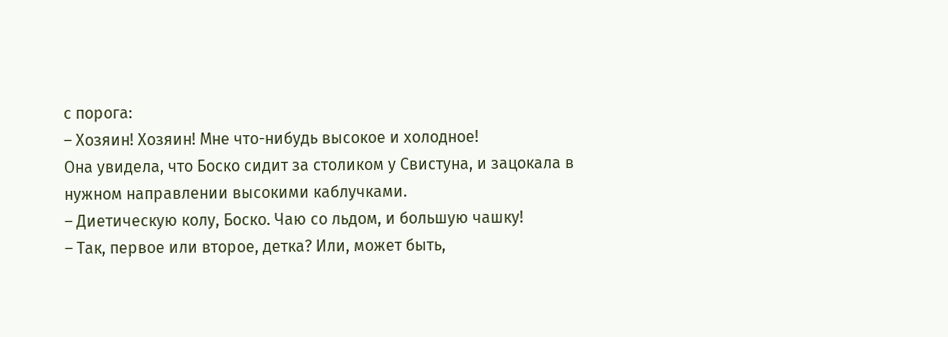с порога:
– Хозяин! Хозяин! Мне что-нибудь высокое и холодное!
Она увидела, что Боско сидит за столиком у Свистуна, и зацокала в нужном направлении высокими каблучками.
– Диетическую колу, Боско. Чаю со льдом, и большую чашку!
– Так, первое или второе, детка? Или, может быть,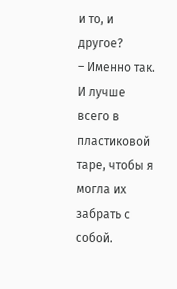и то, и другое?
– Именно так. И лучше всего в пластиковой таре, чтобы я могла их забрать с собой.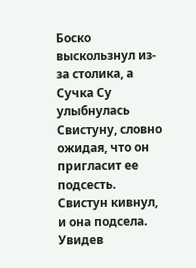Боско выскользнул из-за столика, а Сучка Су улыбнулась Свистуну, словно ожидая, что он пригласит ее подсесть.
Свистун кивнул, и она подсела. Увидев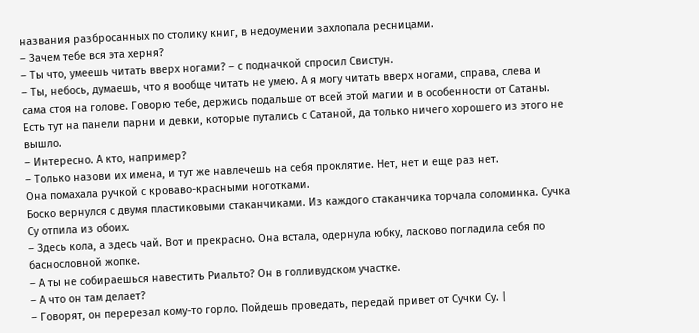названия разбросанных по столику книг, в недоумении захлопала ресницами.
– Зачем тебе вся эта херня?
– Ты что, умеешь читать вверх ногами? – с подначкой спросил Свистун.
– Ты, небось, думаешь, что я вообще читать не умею. А я могу читать вверх ногами, справа, слева и сама стоя на голове. Говорю тебе, держись подальше от всей этой магии и в особенности от Сатаны. Есть тут на панели парни и девки, которые путались с Сатаной, да только ничего хорошего из этого не вышло.
– Интересно. А кто, например?
– Только назови их имена, и тут же навлечешь на себя проклятие. Нет, нет и еще раз нет.
Она помахала ручкой с кроваво-красными ноготками.
Боско вернулся с двумя пластиковыми стаканчиками. Из каждого стаканчика торчала соломинка. Сучка Су отпила из обоих.
– Здесь кола, а здесь чай. Вот и прекрасно. Она встала, одернула юбку, ласково погладила себя по баснословной жопке.
– А ты не собираешься навестить Риальто? Он в голливудском участке.
– А что он там делает?
– Говорят, он перерезал кому-то горло. Пойдешь проведать, передай привет от Сучки Су. |